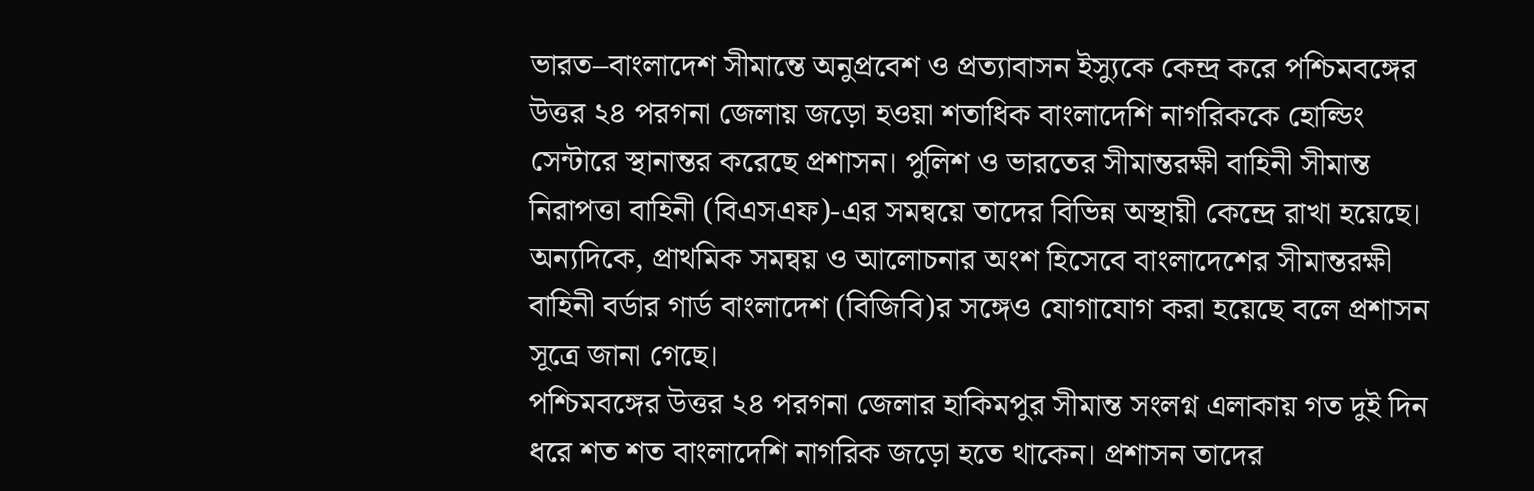ভারত–বাংলাদেশ সীমান্তে অনুপ্রবেশ ও প্রত্যাবাসন ইস্যুকে কেন্দ্র করে পশ্চিমবঙ্গের উত্তর ২৪ পরগনা জেলায় জড়ো হওয়া শতাধিক বাংলাদেশি নাগরিককে হোল্ডিং সেন্টারে স্থানান্তর করেছে প্রশাসন। পুলিশ ও ভারতের সীমান্তরক্ষী বাহিনী সীমান্ত নিরাপত্তা বাহিনী (বিএসএফ)-এর সমন্বয়ে তাদের বিভিন্ন অস্থায়ী কেন্দ্রে রাখা হয়েছে।
অন্যদিকে, প্রাথমিক সমন্বয় ও আলোচনার অংশ হিসেবে বাংলাদেশের সীমান্তরক্ষী বাহিনী বর্ডার গার্ড বাংলাদেশ (বিজিবি)র সঙ্গেও যোগাযোগ করা হয়েছে বলে প্রশাসন সূত্রে জানা গেছে।
পশ্চিমবঙ্গের উত্তর ২৪ পরগনা জেলার হাকিমপুর সীমান্ত সংলগ্ন এলাকায় গত দুই দিন ধরে শত শত বাংলাদেশি নাগরিক জড়ো হতে থাকেন। প্রশাসন তাদের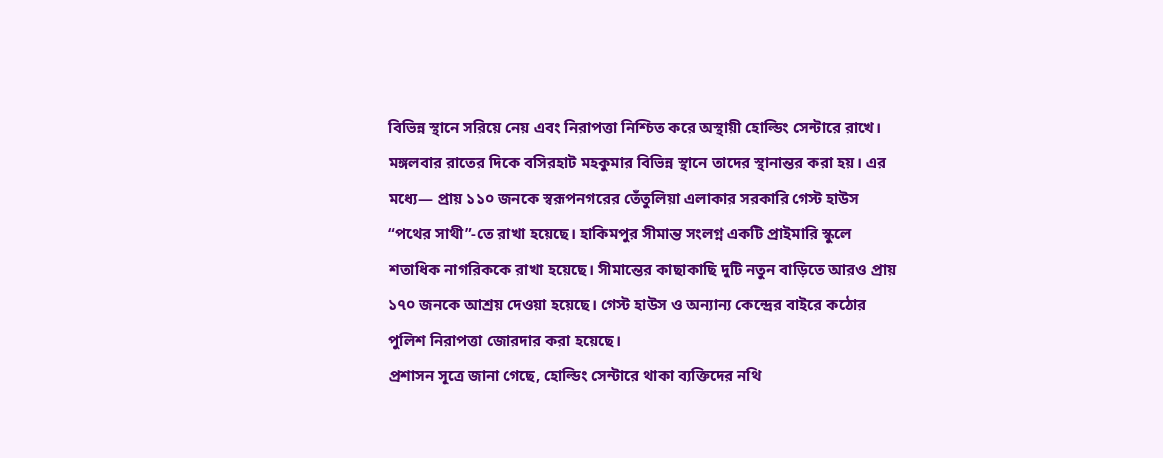বিভিন্ন স্থানে সরিয়ে নেয় এবং নিরাপত্তা নিশ্চিত করে অস্থায়ী হোল্ডিং সেন্টারে রাখে।
মঙ্গলবার রাতের দিকে বসিরহাট মহকুমার বিভিন্ন স্থানে তাদের স্থানান্তর করা হয়। এর মধ্যে— প্রায় ১১০ জনকে স্বরূপনগরের তেঁতুলিয়া এলাকার সরকারি গেস্ট হাউস “পথের সাথী”-তে রাখা হয়েছে। হাকিমপুর সীমান্ত সংলগ্ন একটি প্রাইমারি স্কুলে শতাধিক নাগরিককে রাখা হয়েছে। সীমান্তের কাছাকাছি দুটি নতুন বাড়িতে আরও প্রায় ১৭০ জনকে আশ্রয় দেওয়া হয়েছে। গেস্ট হাউস ও অন্যান্য কেন্দ্রের বাইরে কঠোর পুলিশ নিরাপত্তা জোরদার করা হয়েছে।
প্রশাসন সূত্রে জানা গেছে, হোল্ডিং সেন্টারে থাকা ব্যক্তিদের নথি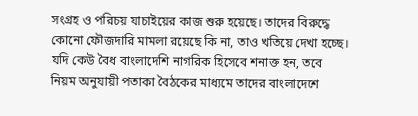সংগ্রহ ও পরিচয় যাচাইয়ের কাজ শুরু হয়েছে। তাদের বিরুদ্ধে কোনো ফৌজদারি মামলা রয়েছে কি না, তাও খতিয়ে দেখা হচ্ছে।
যদি কেউ বৈধ বাংলাদেশি নাগরিক হিসেবে শনাক্ত হন, তবে নিয়ম অনুযায়ী পতাকা বৈঠকের মাধ্যমে তাদের বাংলাদেশে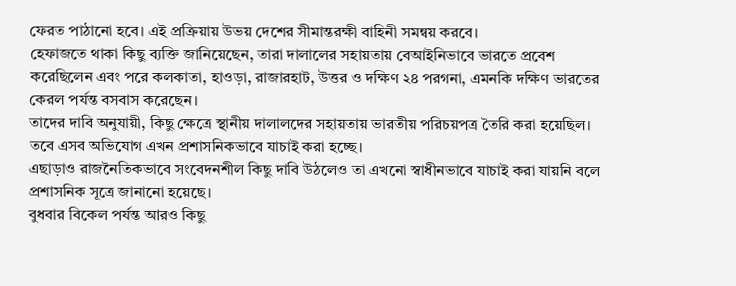ফেরত পাঠানো হবে। এই প্রক্রিয়ায় উভয় দেশের সীমান্তরক্ষী বাহিনী সমন্বয় করবে।
হেফাজতে থাকা কিছু ব্যক্তি জানিয়েছেন, তারা দালালের সহায়তায় বেআইনিভাবে ভারতে প্রবেশ করেছিলেন এবং পরে কলকাতা, হাওড়া, রাজারহাট, উত্তর ও দক্ষিণ ২৪ পরগনা, এমনকি দক্ষিণ ভারতের কেরল পর্যন্ত বসবাস করেছেন।
তাদের দাবি অনুযায়ী, কিছু ক্ষেত্রে স্থানীয় দালালদের সহায়তায় ভারতীয় পরিচয়পত্র তৈরি করা হয়েছিল। তবে এসব অভিযোগ এখন প্রশাসনিকভাবে যাচাই করা হচ্ছে।
এছাড়াও রাজনৈতিকভাবে সংবেদনশীল কিছু দাবি উঠলেও তা এখনো স্বাধীনভাবে যাচাই করা যায়নি বলে প্রশাসনিক সূত্রে জানানো হয়েছে।
বুধবার বিকেল পর্যন্ত আরও কিছু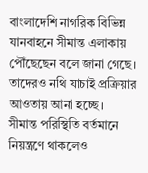বাংলাদেশি নাগরিক বিভিন্ন যানবাহনে সীমান্ত এলাকায় পৌঁছেছেন বলে জানা গেছে। তাদেরও নথি যাচাই প্রক্রিয়ার আওতায় আনা হচ্ছে।
সীমান্ত পরিস্থিতি বর্তমানে নিয়ন্ত্রণে থাকলেও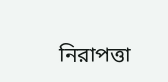নিরাপত্তা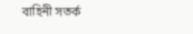বাহিনী সতর্ক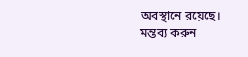অবস্থানে রয়েছে।
মন্তব্য করুন